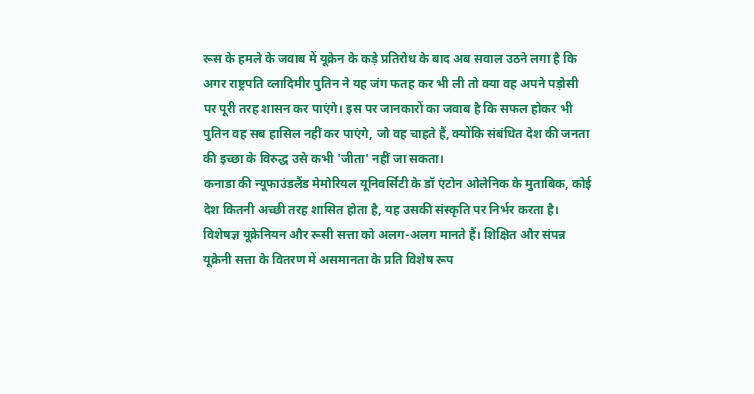रूस के हमले के जवाब में यूक्रेन के कड़े प्रतिरोध के बाद अब सवाल उठने लगा है कि अगर राष्ट्रपति व्लादिमीर पुतिन ने यह जंग फतह कर भी ली तो क्या वह अपने पड़ोसी पर पूरी तरह शासन कर पाएंगे। इस पर जानकारों का जवाब है कि सफल होकर भी पुतिन वह सब हासिल नहीं कर पाएंगे, जो वह चाहते हैं, क्योंकि संबंधित देश की जनता की इच्छा के विरुद्ध उसे कभी 'जीता' नहीं जा सकता।
कनाडा की न्यूफाउंडलैंड मेमोरियल यूनिवर्सिटी के डॉ एंटोन ओलेनिक के मुताबिक, कोई देश कितनी अच्छी तरह शासित होता है, यह उसकी संस्कृति पर निर्भर करता है। विशेषज्ञ यूक्रेनियन और रूसी सत्ता को अलग-अलग मानते हैं। शिक्षित और संपन्न यूक्रेनी सत्ता के वितरण में असमानता के प्रति विशेष रूप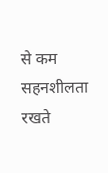से कम सहनशीलता रखते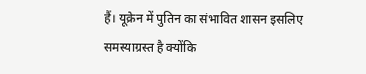हैं। यूक्रेन में पुतिन का संभावित शासन इसलिए समस्याग्रस्त है क्योंकि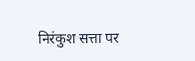निरंकुश सत्ता पर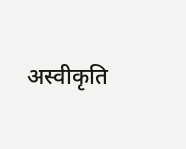अस्वीकृति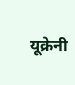यूक्रेनी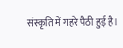संस्कृति में गहरे पैठी हुई है।